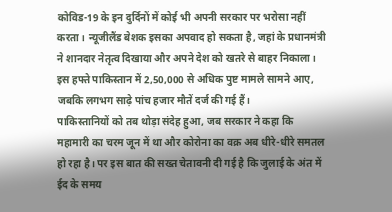कोविड-19 के इन दुर्दिनों में कोई भी अपनी सरकार पर भरोसा नहीं करता। न्यूजीलैंड बेशक इसका अपवाद हो सकता है, जहां के प्रधानमंत्री ने शानदार नेतृत्व दिखाया और अपने देश को खतरे से बाहर निकाला। इस हफ्ते पाकिस्तान में 2,50,000 से अधिक पुष्ट मामले सामने आए, जबकि लगभग साढ़े पांच हजार मौतें दर्ज की गई हैं।
पाकिस्तानियों को तब थोड़ा संदेह हुआ, जब सरकार ने कहा कि महामारी का चरम जून में था और कोरोना का वक्र अब धीरे-धीरे समतल हो रहा है। पर इस बात की सख्त चेतावनी दी गई है कि जुलाई के अंत में ईद के समय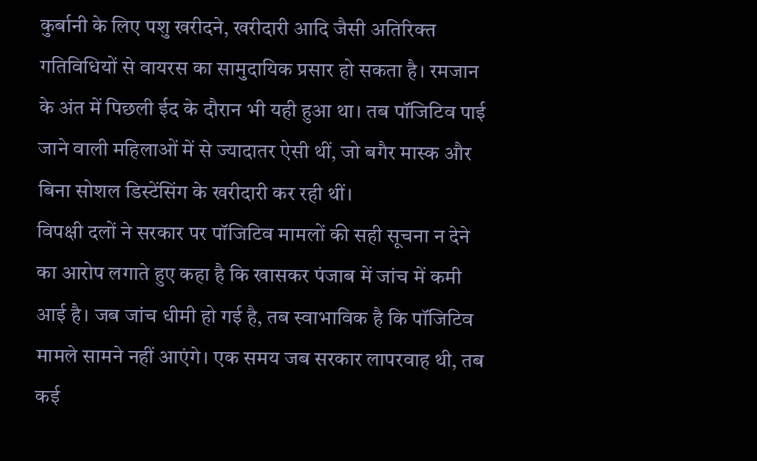कुर्बानी के लिए पशु खरीदने, खरीदारी आदि जैसी अतिरिक्त गतिविधियों से वायरस का सामुदायिक प्रसार हो सकता है। रमजान के अंत में पिछली ईद के दौरान भी यही हुआ था। तब पॉजिटिव पाई जाने वाली महिलाओं में से ज्यादातर ऐसी थीं, जो बगैर मास्क और बिना सोशल डिस्टेंसिंग के खरीदारी कर रही थीं।
विपक्षी दलों ने सरकार पर पॉजिटिव मामलों की सही सूचना न देने का आरोप लगाते हुए कहा है कि खासकर पंजाब में जांच में कमी आई है। जब जांच धीमी हो गई है, तब स्वाभाविक है कि पॉजिटिव मामले सामने नहीं आएंगे। एक समय जब सरकार लापरवाह थी, तब कई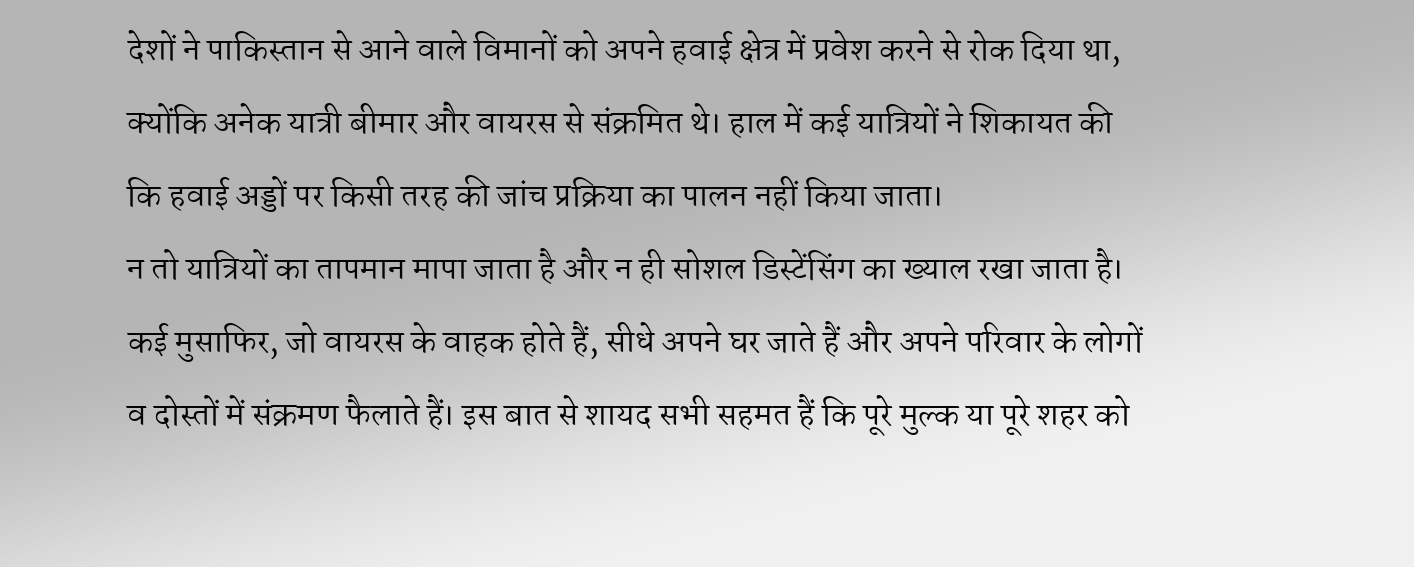देशों ने पाकिस्तान से आने वाले विमानों को अपने हवाई क्षेत्र में प्रवेश करने से रोक दिया था, क्योंकि अनेक यात्री बीमार और वायरस से संक्रमित थे। हाल में कई यात्रियों ने शिकायत की कि हवाई अड्डों पर किसी तरह की जांच प्रक्रिया का पालन नहीं किया जाता।
न तो यात्रियों का तापमान मापा जाता है और न ही सोशल डिस्टेंसिंग का ख्याल रखा जाता है। कई मुसाफिर, जो वायरस के वाहक होते हैं, सीधे अपने घर जाते हैं और अपने परिवार के लोगों व दोस्तों में संक्रमण फैलाते हैं। इस बात से शायद सभी सहमत हैं कि पूरे मुल्क या पूरे शहर को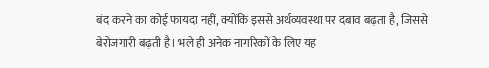बंद करने का कोई फायदा नहीं, क्योंकि इससे अर्थव्यवस्था पर दबाव बढ़ता है, जिससे बेरोजगारी बढ़ती है। भले ही अनेक नागरिकों के लिए यह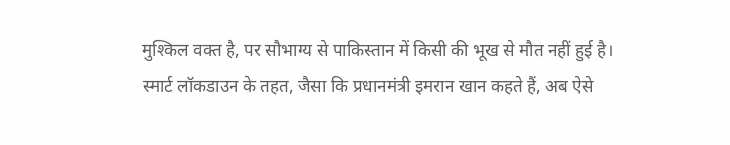मुश्किल वक्त है, पर सौभाग्य से पाकिस्तान में किसी की भूख से मौत नहीं हुई है।
स्मार्ट लॉकडाउन के तहत, जैसा कि प्रधानमंत्री इमरान खान कहते हैं, अब ऐसे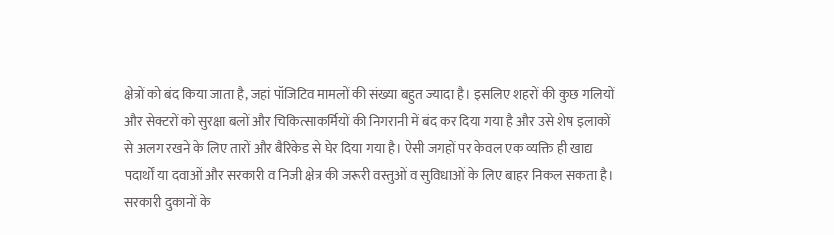क्षेत्रों को बंद किया जाता है, जहां पॉजिटिव मामलों की संख्या बहुत ज्यादा है। इसलिए शहरों की कुछ गलियों और सेक्टरों को सुरक्षा बलों और चिकित्साकर्मियों की निगरानी में बंद कर दिया गया है और उसे शेष इलाकों से अलग रखने के लिए तारों और बैरिकेड से घेर दिया गया है। ऐसी जगहों पर केवल एक व्यक्ति ही खाद्य पदार्थों या दवाओं और सरकारी व निजी क्षेत्र की जरूरी वस्तुओं व सुविधाओं के लिए बाहर निकल सकता है।
सरकारी दुकानों के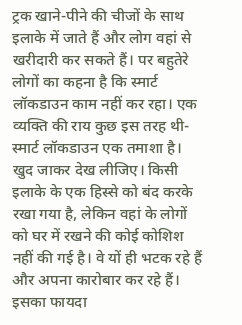ट्रक खाने-पीने की चीजों के साथ इलाके में जाते हैं और लोग वहां से खरीदारी कर सकते हैं। पर बहुतेरे लोगों का कहना है कि स्मार्ट लॉकडाउन काम नहीं कर रहा। एक व्यक्ति की राय कुछ इस तरह थी- स्मार्ट लॉकडाउन एक तमाशा है। खुद जाकर देख लीजिए। किसी इलाके के एक हिस्से को बंद करके रखा गया है, लेकिन वहां के लोगों को घर में रखने की कोई कोशिश नहीं की गई है। वे यों ही भटक रहे हैं और अपना कारोबार कर रहे हैं।
इसका फायदा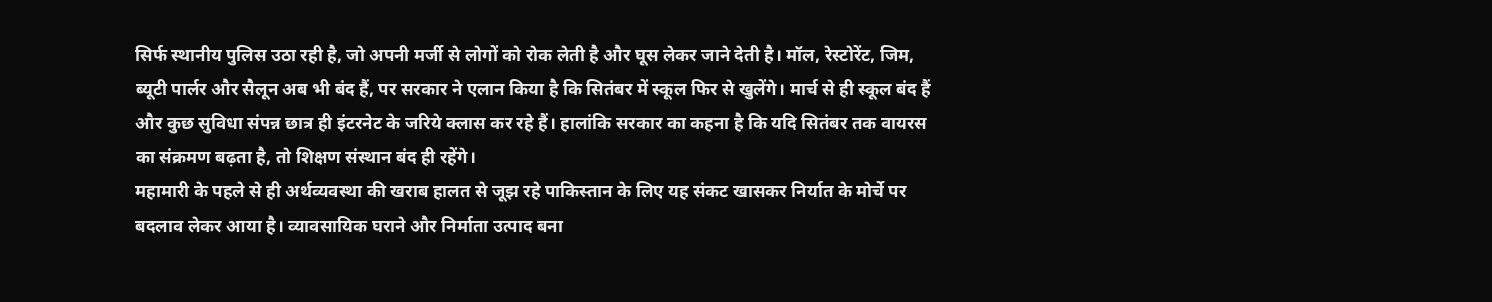सिर्फ स्थानीय पुलिस उठा रही है, जो अपनी मर्जी से लोगों को रोक लेती है और घूस लेकर जाने देती है। मॉल, रेस्टोरेंट, जिम, ब्यूटी पार्लर और सैलून अब भी बंद हैं, पर सरकार ने एलान किया है कि सितंबर में स्कूल फिर से खुलेंगे। मार्च से ही स्कूल बंद हैं और कुछ सुविधा संपन्न छात्र ही इंटरनेट के जरिये क्लास कर रहे हैं। हालांकि सरकार का कहना है कि यदि सितंबर तक वायरस का संक्रमण बढ़ता है, तो शिक्षण संस्थान बंद ही रहेंगे।
महामारी के पहले से ही अर्थव्यवस्था की खराब हालत से जूझ रहे पाकिस्तान के लिए यह संकट खासकर निर्यात के मोर्चे पर बदलाव लेकर आया है। व्यावसायिक घराने और निर्माता उत्पाद बना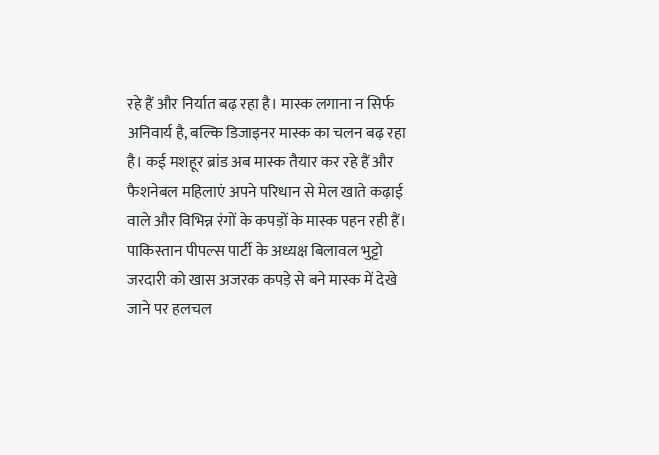रहे हैं और निर्यात बढ़ रहा है। मास्क लगाना न सिर्फ अनिवार्य है, बल्कि डिजाइनर मास्क का चलन बढ़ रहा है। कई मशहूर ब्रांड अब मास्क तैयार कर रहे हैं और फैशनेबल महिलाएं अपने परिधान से मेल खाते कढ़ाई वाले और विभिन्न रंगों के कपड़ों के मास्क पहन रही हैं। पाकिस्तान पीपल्स पार्टी के अध्यक्ष बिलावल भुट्टो जरदारी को खास अजरक कपड़े से बने मास्क में देखे जाने पर हलचल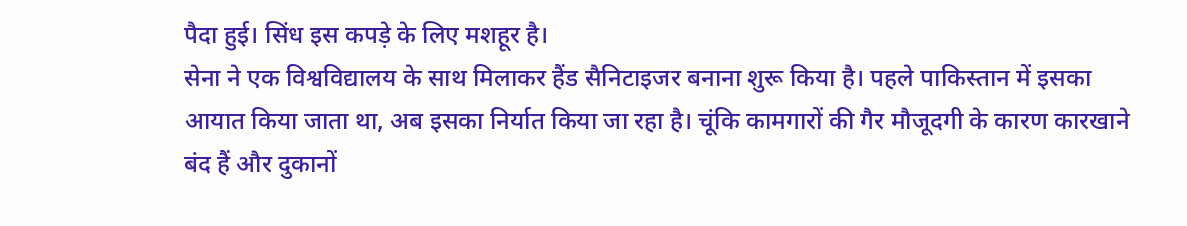पैदा हुई। सिंध इस कपड़े के लिए मशहूर है।
सेना ने एक विश्वविद्यालय के साथ मिलाकर हैंड सैनिटाइजर बनाना शुरू किया है। पहले पाकिस्तान में इसका आयात किया जाता था, अब इसका निर्यात किया जा रहा है। चूंकि कामगारों की गैर मौजूदगी के कारण कारखाने बंद हैं और दुकानों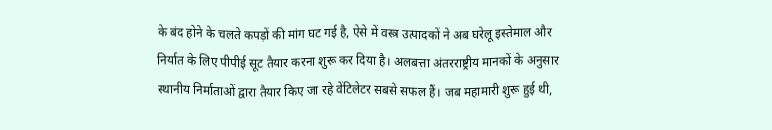के बंद होने के चलते कपड़ों की मांग घट गई है, ऐसे में वस्त्र उत्पादकों ने अब घरेलू इस्तेमाल और निर्यात के लिए पीपीई सूट तैयार करना शुरू कर दिया है। अलबत्ता अंतरराष्ट्रीय मानकों के अनुसार स्थानीय निर्माताओं द्वारा तैयार किए जा रहे वेंटिलेटर सबसे सफल हैं। जब महामारी शुरू हुई थी,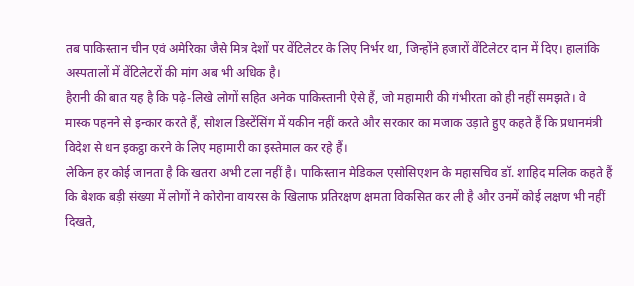तब पाकिस्तान चीन एवं अमेरिका जैसे मित्र देशों पर वेंटिलेटर के लिए निर्भर था, जिन्होंने हजारों वेंटिलेटर दान में दिए। हालांकि अस्पतालों में वेंटिलेटरों की मांग अब भी अधिक है।
हैरानी की बात यह है कि पढ़े-लिखे लोगों सहित अनेक पाकिस्तानी ऐसे हैं, जो महामारी की गंभीरता को ही नहीं समझते। वे मास्क पहनने से इन्कार करते हैं, सोशल डिस्टेंसिंग में यकीन नहीं करते और सरकार का मजाक उड़ाते हुए कहते हैं कि प्रधानमंत्री विदेश से धन इकट्ठा करने के लिए महामारी का इस्तेमाल कर रहे हैं।
लेकिन हर कोई जानता है कि खतरा अभी टला नहीं है। पाकिस्तान मेडिकल एसोसिएशन के महासचिव डॉ. शाहिद मलिक कहते हैं कि बेशक बड़ी संख्या में लोगों ने कोरोना वायरस के खिलाफ प्रतिरक्षण क्षमता विकसित कर ली है और उनमें कोई लक्षण भी नहीं दिखते,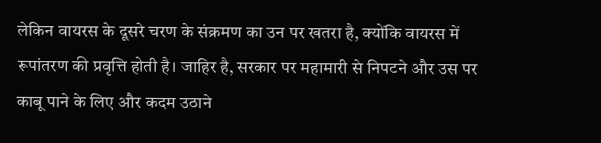लेकिन वायरस के दूसरे चरण के संक्रमण का उन पर खतरा है, क्योंकि वायरस में रूपांतरण की प्रवृत्ति होती है। जाहिर है, सरकार पर महामारी से निपटने और उस पर काबू पाने के लिए और कदम उठाने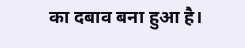का दबाव बना हुआ है।